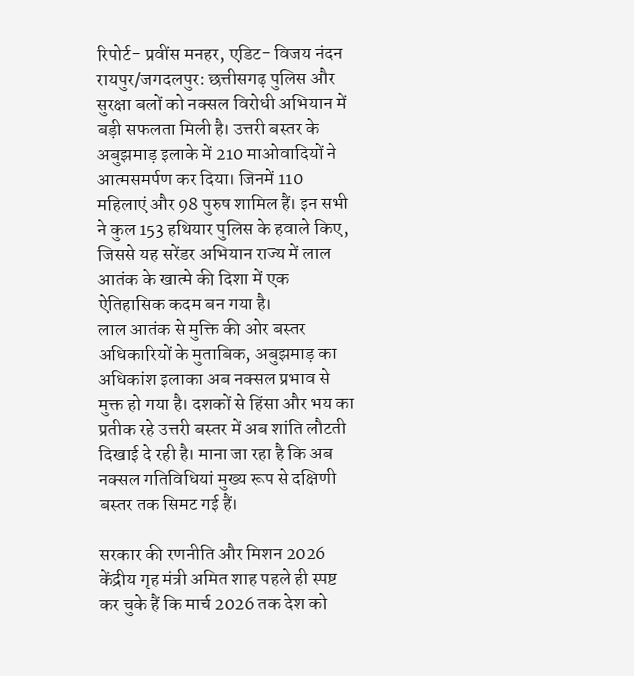रिपोर्ट- प्रवींस मनहर, एडिट- विजय नंदन
रायपुर/जगदलपुर: छत्तीसगढ़ पुलिस और सुरक्षा बलों को नक्सल विरोधी अभियान में बड़ी सफलता मिली है। उत्तरी बस्तर के अबुझमाड़ इलाके में 210 माओवादियों ने आत्मसमर्पण कर दिया। जिनमें 110 महिलाएं और 98 पुरुष शामिल हैं। इन सभी ने कुल 153 हथियार पुलिस के हवाले किए, जिससे यह सरेंडर अभियान राज्य में लाल आतंक के खात्मे की दिशा में एक ऐतिहासिक कदम बन गया है।
लाल आतंक से मुक्ति की ओर बस्तर
अधिकारियों के मुताबिक, अबुझमाड़ का अधिकांश इलाका अब नक्सल प्रभाव से मुक्त हो गया है। दशकों से हिंसा और भय का प्रतीक रहे उत्तरी बस्तर में अब शांति लौटती दिखाई दे रही है। माना जा रहा है कि अब नक्सल गतिविधियां मुख्य रूप से दक्षिणी बस्तर तक सिमट गई हैं।

सरकार की रणनीति और मिशन 2026
केंद्रीय गृह मंत्री अमित शाह पहले ही स्पष्ट कर चुके हैं कि मार्च 2026 तक देश को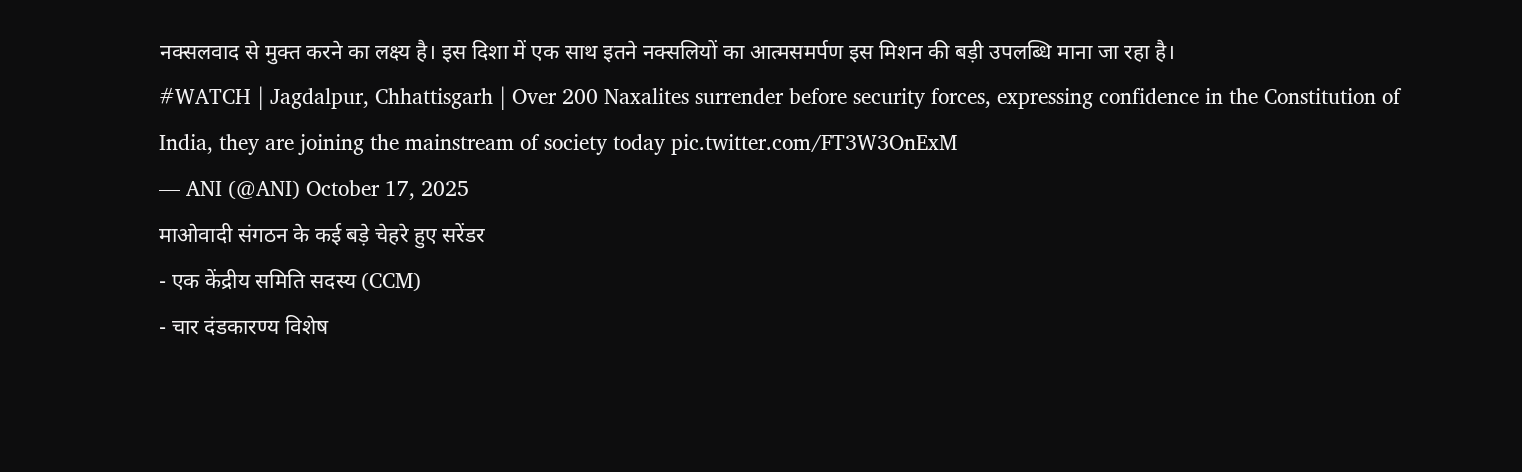नक्सलवाद से मुक्त करने का लक्ष्य है। इस दिशा में एक साथ इतने नक्सलियों का आत्मसमर्पण इस मिशन की बड़ी उपलब्धि माना जा रहा है।
#WATCH | Jagdalpur, Chhattisgarh | Over 200 Naxalites surrender before security forces, expressing confidence in the Constitution of India, they are joining the mainstream of society today pic.twitter.com/FT3W3OnExM
— ANI (@ANI) October 17, 2025
माओवादी संगठन के कई बड़े चेहरे हुए सरेंडर
- एक केंद्रीय समिति सदस्य (CCM)
- चार दंडकारण्य विशेष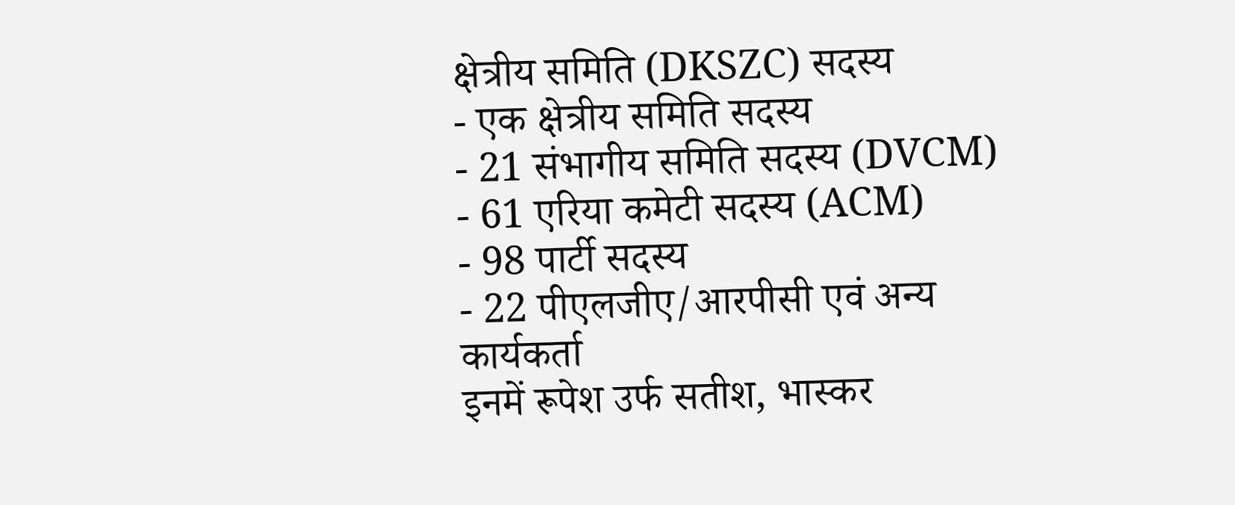क्षेत्रीय समिति (DKSZC) सदस्य
- एक क्षेत्रीय समिति सदस्य
- 21 संभागीय समिति सदस्य (DVCM)
- 61 एरिया कमेटी सदस्य (ACM)
- 98 पार्टी सदस्य
- 22 पीएलजीए/आरपीसी एवं अन्य कार्यकर्ता
इनमें रूपेश उर्फ सतीश, भास्कर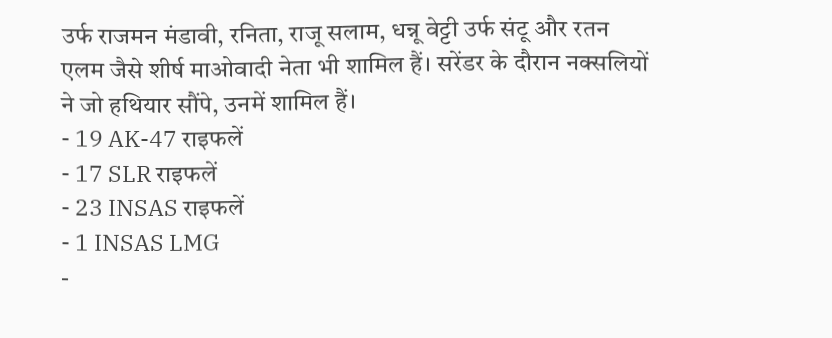उर्फ राजमन मंडावी, रनिता, राजू सलाम, धन्नू वेट्टी उर्फ संटू और रतन एलम जैसे शीर्ष माओवादी नेता भी शामिल हैं। सरेंडर के दौरान नक्सलियों ने जो हथियार सौंपे, उनमें शामिल हैं।
- 19 AK-47 राइफलें
- 17 SLR राइफलें
- 23 INSAS राइफलें
- 1 INSAS LMG
-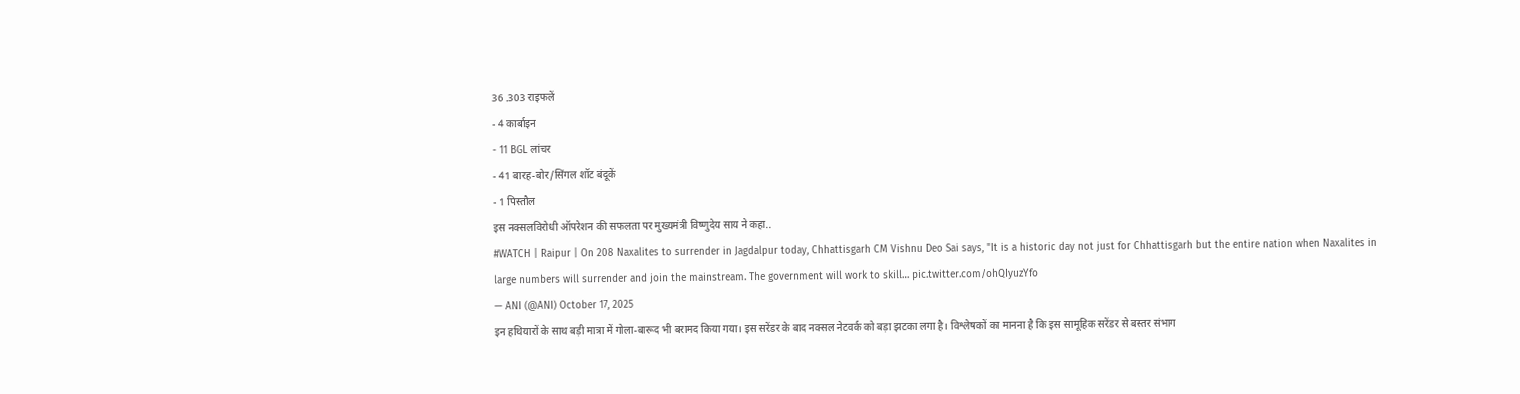36 .303 राइफलें
- 4 कार्बाइन
- 11 BGL लांचर
- 41 बारह-बोर/सिंगल शॉट बंदूकें
- 1 पिस्तौल
इस नक्सलविरोधी ऑपरेशन की सफलता पर मुख्यमंत्री विष्णुदेय साय ने कहा..
#WATCH | Raipur | On 208 Naxalites to surrender in Jagdalpur today, Chhattisgarh CM Vishnu Deo Sai says, "It is a historic day not just for Chhattisgarh but the entire nation when Naxalites in large numbers will surrender and join the mainstream. The government will work to skill… pic.twitter.com/ohQIyuzYfo
— ANI (@ANI) October 17, 2025
इन हथियारों के साथ बड़ी मात्रा में गोला-बारूद भी बरामद किया गया। इस सरेंडर के बाद नक्सल नेटवर्क को बड़ा झटका लगा है। विश्लेषकों का मानना है कि इस सामूहिक सरेंडर से बस्तर संभाग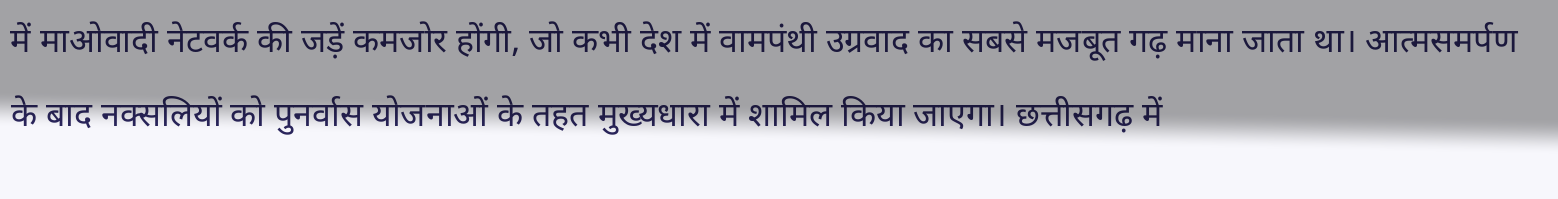में माओवादी नेटवर्क की जड़ें कमजोर होंगी, जो कभी देश में वामपंथी उग्रवाद का सबसे मजबूत गढ़ माना जाता था। आत्मसमर्पण के बाद नक्सलियों को पुनर्वास योजनाओं के तहत मुख्यधारा में शामिल किया जाएगा। छत्तीसगढ़ में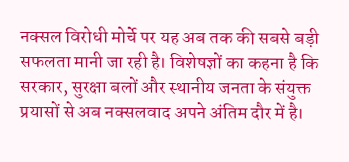नक्सल विरोधी मोर्चे पर यह अब तक की सबसे बड़ी सफलता मानी जा रही है। विशेषज्ञों का कहना है कि सरकार, सुरक्षा बलों और स्थानीय जनता के संयुक्त प्रयासों से अब नक्सलवाद अपने अंतिम दौर में है।